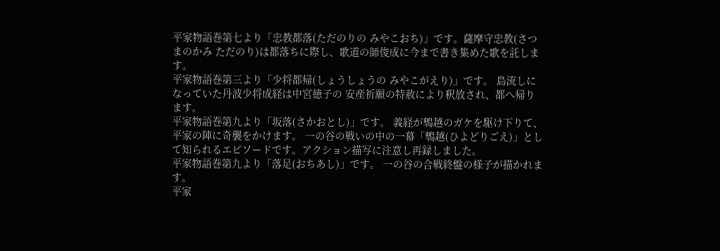平家物語巻第七より「忠教都落(ただのりの みやこおち)」です。薩摩守忠教(さつまのかみ ただのり)は都落ちに際し、歌道の師俊成に今まで書き集めた歌を託します。
平家物語巻第三より「少将都帰(しょうしょうの みやこがえり)」です。 島流しになっていた丹波少将成経は中宮徳子の 安産祈願の特赦により釈放され、都へ帰ります。
平家物語巻第九より「坂落(さかおとし)」です。 義経が鵯越のガケを駆け下りて、平家の陣に奇襲をかけます。 一の谷の戦いの中の一幕「鵯越(ひよどりごえ)」として知られるエピソードです。アクション描写に注意し再録しました。
平家物語巻第九より「落足(おちあし)」です。 一の谷の合戦終盤の様子が描かれます。
平家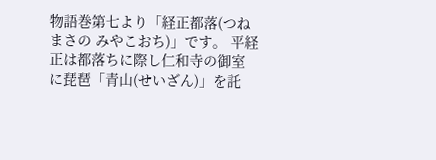物語巻第七より「経正都落(つねまさの みやこおち)」です。 平経正は都落ちに際し仁和寺の御室に琵琶「青山(せいざん)」を託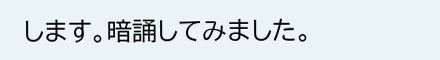します。暗誦してみました。